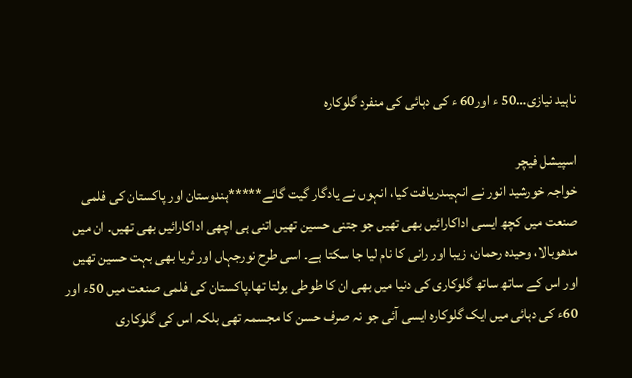ناہید نیازی…50 ء اور60 ء کی دہائی کی منفرد گلوکارہ

اسپیشل فیچر
خواجہ خورشید انور نے انہیںدریافت کیا، انہوں نے یادگار گیت گائے*****ہندوستان اور پاکستان کی فلمی صنعت میں کچھ ایسی اداکارائیں بھی تھیں جو جتنی حسین تھیں اتنی ہی اچھی اداکارائیں بھی تھیں۔ ان میں مدھوبالا، وحیدہ رحمان، زیبا اور رانی کا نام لیا جا سکتا ہے۔ اسی طرح نورجہاں اور ثریا بھی بہت حسین تھیں اور اس کے ساتھ ساتھ گلوکاری کی دنیا میں بھی ان کا طوطی بولتا تھا۔پاکستان کی فلمی صنعت میں 50ء اور 60ء کی دہائی میں ایک گلوکارہ ایسی آئی جو نہ صرف حسن کا مجسمہ تھی بلکہ اس کی گلوکاری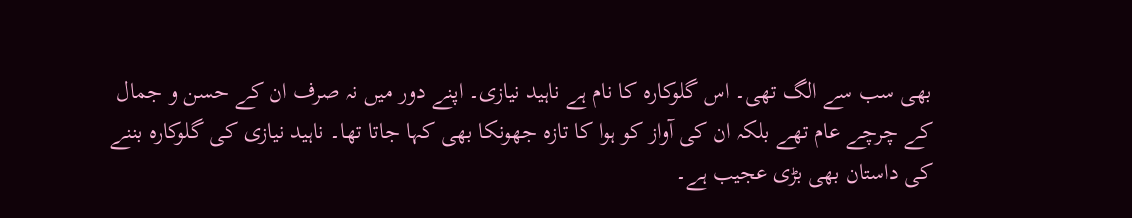بھی سب سے الگ تھی۔ اس گلوکارہ کا نام ہے ناہید نیازی۔ اپنے دور میں نہ صرف ان کے حسن و جمال کے چرچے عام تھے بلکہ ان کی آواز کو ہوا کا تازہ جھونکا بھی کہا جاتا تھا۔ ناہید نیازی کی گلوکارہ بننے کی داستان بھی بڑی عجیب ہے۔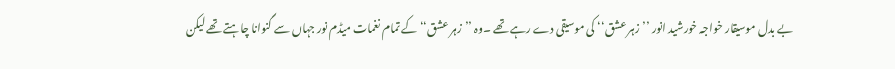بے بدل موسیقار خواجہ خورشید انور ’’زہر عشق‘‘ کی موسیقی دے رہے تھے ۔وہ ’’زہر عشق‘‘ کے تمام نغمات میڈم نور جہاں سے گنوانا چاہتے تھے لیکن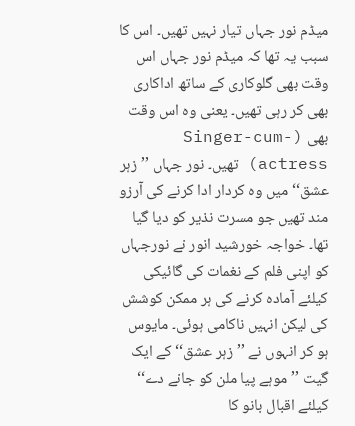میڈم نور جہاں تیار نہیں تھیں۔ اس کا سبب یہ تھا کہ میڈم نور جہاں اس وقت بھی گلوکاری کے ساتھ اداکاری بھی کر رہی تھیں۔ یعنی وہ اس وقت بھی (Singer-cum-actress) تھیں۔ نور جہاں ’’زہر عشق‘‘ میں وہ کردار ادا کرنے کی آرزو مند تھیں جو مسرت نذیر کو دیا گیا تھا۔ خواجہ خورشید انور نے نورجہاں کو اپنی فلم کے نغمات کی گائیکی کیلئے آمادہ کرنے کی ہر ممکن کوشش کی لیکن انہیں ناکامی ہوئی۔ مایوس ہو کر انہوں نے ’’زہر عشق‘‘ کے ایک گیت ’’موہے پیا ملن کو جانے دے‘‘ کیلئے اقبال بانو کا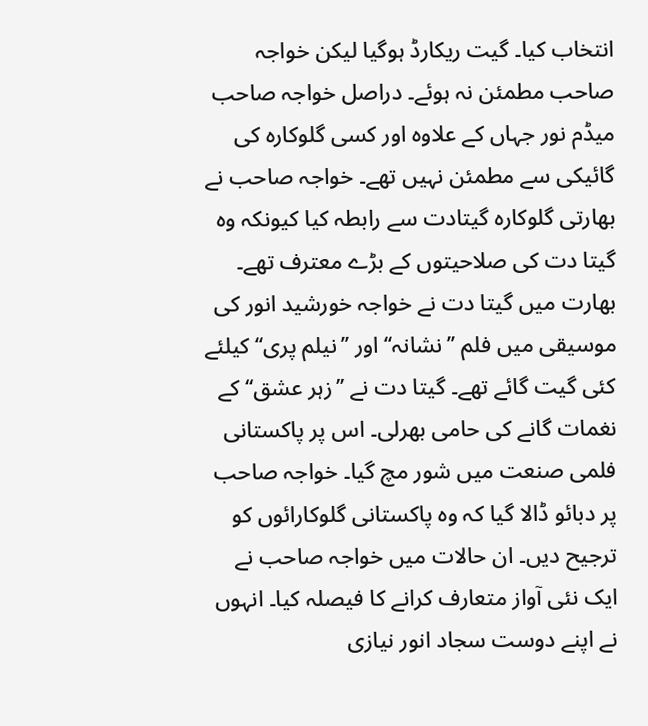انتخاب کیا۔ گیت ریکارڈ ہوگیا لیکن خواجہ صاحب مطمئن نہ ہوئے۔ دراصل خواجہ صاحب میڈم نور جہاں کے علاوہ اور کسی گلوکارہ کی گائیکی سے مطمئن نہیں تھے۔ خواجہ صاحب نے بھارتی گلوکارہ گیتادت سے رابطہ کیا کیونکہ وہ گیتا دت کی صلاحیتوں کے بڑے معترف تھے۔ بھارت میں گیتا دت نے خواجہ خورشید انور کی موسیقی میں فلم ’’نشانہ‘‘ اور ’’نیلم پری‘‘ کیلئے کئی گیت گائے تھے۔ گیتا دت نے ’’زہر عشق‘‘ کے نغمات گانے کی حامی بھرلی۔ اس پر پاکستانی فلمی صنعت میں شور مچ گیا۔ خواجہ صاحب پر دبائو ڈالا گیا کہ وہ پاکستانی گلوکارائوں کو ترجیح دیں۔ ان حالات میں خواجہ صاحب نے ایک نئی آواز متعارف کرانے کا فیصلہ کیا۔ انہوں نے اپنے دوست سجاد انور نیازی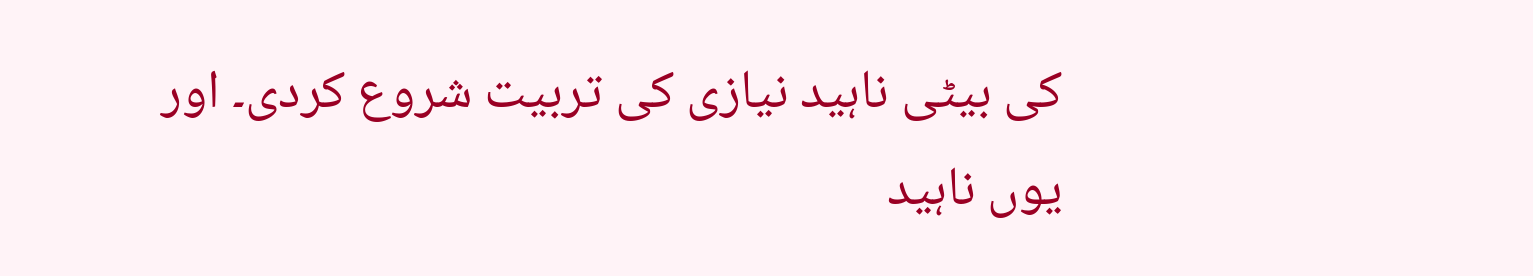کی بیٹی ناہید نیازی کی تربیت شروع کردی۔ اور یوں ناہید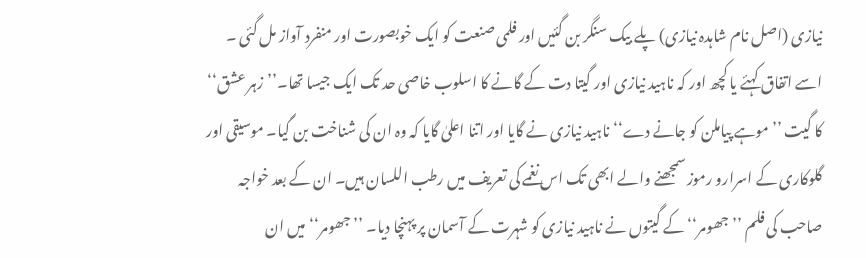نیازی (اصل نام شاہدہ نیازی) پلے بیک سنگر بن گئیں اور فلمی صنعت کو ایک خوبصورت اور منفرد آواز مل گئی ۔ اسے اتفاق کہئے یا کچھ اور کہ ناہید نیازی اور گیتا دت کے گانے کا اسلوب خاصی حد تک ایک جیسا تھا۔’’زہر عشق‘‘ کا گیت ’’موہے پیاملن کو جانے دے‘‘ ناہید نیازی نے گایا اور اتنا اعلیٰ گایا کہ وہ ان کی شناخت بن گیا۔ موسیقی اور گلوکاری کے اسرارو رموز سمجھنے والے ابھی تک اس نغمے کی تعریف میں رطب اللسان ہیں۔ ان کے بعد خواجہ صاحب کی فلم ’’جھومر‘‘ کے گیتوں نے ناہید نیازی کو شہرت کے آسمان پر پہنچا دیا۔ ’’جھومر‘‘ میں ان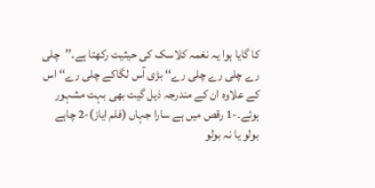کا گایا ہوا یہ نغمہ کلاسک کی حیثیت رکھتا ہے۔’’چلی رے چلی رے چلی رے‘‘ بڑی آس لگاکے چلی رے‘‘ اس کے علاوہ ان کے مندرجہ ذیل گیت بھی بہت مشہور ہوئے۔-1 رقص میں ہے سارا جہاں (فلم ایاز)-2 چاہے بولو یا نہ بولو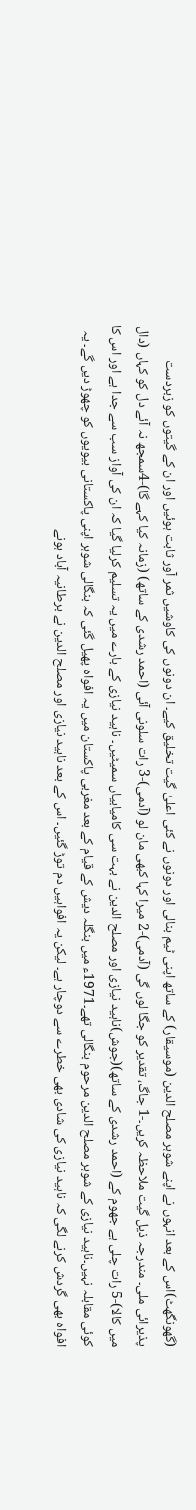(گھونگھٹ)اس کے بعد انہوں نے اپنے شوہر مصلح الدین (موسیقار) کے ساتھ اپنی ٹیم بنالی اور دونوں نے کئی اعلیٰ گیت تخلیق کیے۔ ان دونوں کی کاوشیں ثمر آور ثابت ہوئیں اور ان کے گیتوں کو زبردست پذیرائی ملی۔ مندرجہ ذیل گیت ملاحظہ کریں۔-1 جاگ، تقدیر کو جگا لوں گی (آدمی)-2 میرا کہا کبھی مان لو (آدمی)-3 رات سلونی آئی (احمد رشدی کے ساتھ) (زمانہ کیا کہے گا)-4سمجھ نہ آئے دل کو کہاں (دال میں کالا)-5 رات چلی ہے جھوم کے (احمد رشدی کے ساتھ)(جوش)ناہید نیازی اور مصلح الدین نے بہت سی کامیابیاں سمیٹیں۔ ناہید نیازی کے بارے میں یہ تسلیم کرلیا گیا کہ ان کی آواز سب سے جدا ہے اور اس کا کوئی مقابلہ نہیں۔ناہید نیازی کے شوہر مصلح الدین مرحوم بنگالی تھے۔1971ء میں بنگلہ دیش کے قیام کے بعد مغربی پاکستان میں یہ افواہ پھیل گئی کہ بنگالی شوہر اپنی پاکستانی بیویوں کو چھوڑ دیں گے۔ یہ افواہ بھی گردش کرنے لگی کہ ناہید نیازی کی شادی بھی خطرے سے دوچار ہے۔ لیکن یہ افواہیں دم توڑ گئیں۔ اس کے بعد ناہید نیازی اور مصلح الدین نے برطانیہ آباد ہونے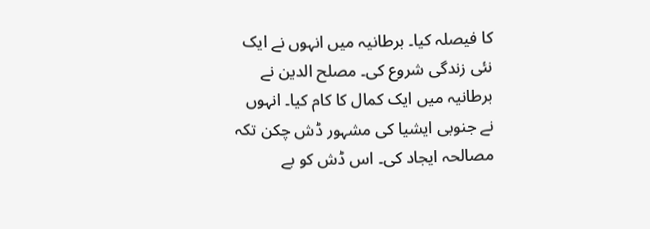کا فیصلہ کیا۔ برطانیہ میں انہوں نے ایک نئی زندگی شروع کی۔ مصلح الدین نے برطانیہ میں ایک کمال کا کام کیا۔ انہوں نے جنوبی ایشیا کی مشہور ڈش چکن تکہ مصالحہ ایجاد کی۔ اس ڈش کو بے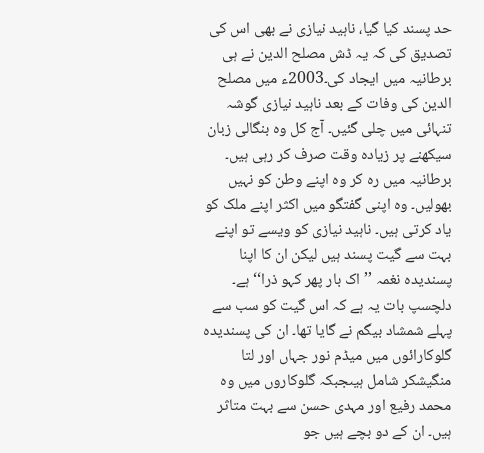حد پسند کیا گیا، ناہید نیازی نے بھی اس کی تصدیق کی کہ یہ ڈش مصلح الدین نے ہی برطانیہ میں ایجاد کی۔2003ء میں مصلح الدین کی وفات کے بعد ناہید نیازی گوشہ تنہائی میں چلی گئیں۔ آج کل وہ بنگالی زبان سیکھنے پر زیادہ وقت صرف کر رہی ہیں۔ برطانیہ میں رہ کر وہ اپنے وطن کو نہیں بھولیں۔ وہ اپنی گفتگو میں اکثر اپنے ملک کو یاد کرتی ہیں۔ ناہید نیازی کو ویسے تو اپنے بہت سے گیت پسند ہیں لیکن ان کا اپنا پسندیدہ نغمہ ’’اک بار پھر کہو ذرا‘‘ ہے۔ دلچسپ بات یہ ہے کہ اس گیت کو سب سے پہلے شمشاد بیگم نے گایا تھا۔ ان کی پسندیدہ گلوکارائوں میں میڈم نور جہاں اور لتا منگیشکر شامل ہیںجبکہ گلوکاروں میں وہ محمد رفیع اور مہدی حسن سے بہت متاثر ہیں۔ ان کے دو بچے ہیں جو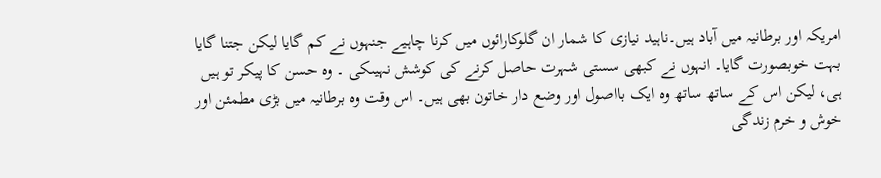امریکہ اور برطانیہ میں آباد ہیں۔ناہید نیازی کا شمار ان گلوکارائوں میں کرنا چاہیے جنہوں نے کم گایا لیکن جتنا گایا بہت خوبصورت گایا۔ انہوں نے کبھی سستی شہرت حاصل کرنے کی کوشش نہیںکی ۔ وہ حسن کا پیکر تو ہیں ہی، لیکن اس کے ساتھ ساتھ وہ ایک بااصول اور وضع دار خاتون بھی ہیں۔ اس وقت وہ برطانیہ میں بڑی مطمئن اور خوش و خرم زندگی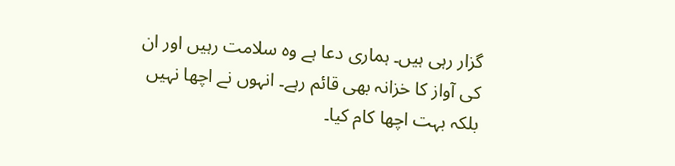گزار رہی ہیں۔ ہماری دعا ہے وہ سلامت رہیں اور ان کی آواز کا خزانہ بھی قائم رہے۔ انہوں نے اچھا نہیں بلکہ بہت اچھا کام کیا۔